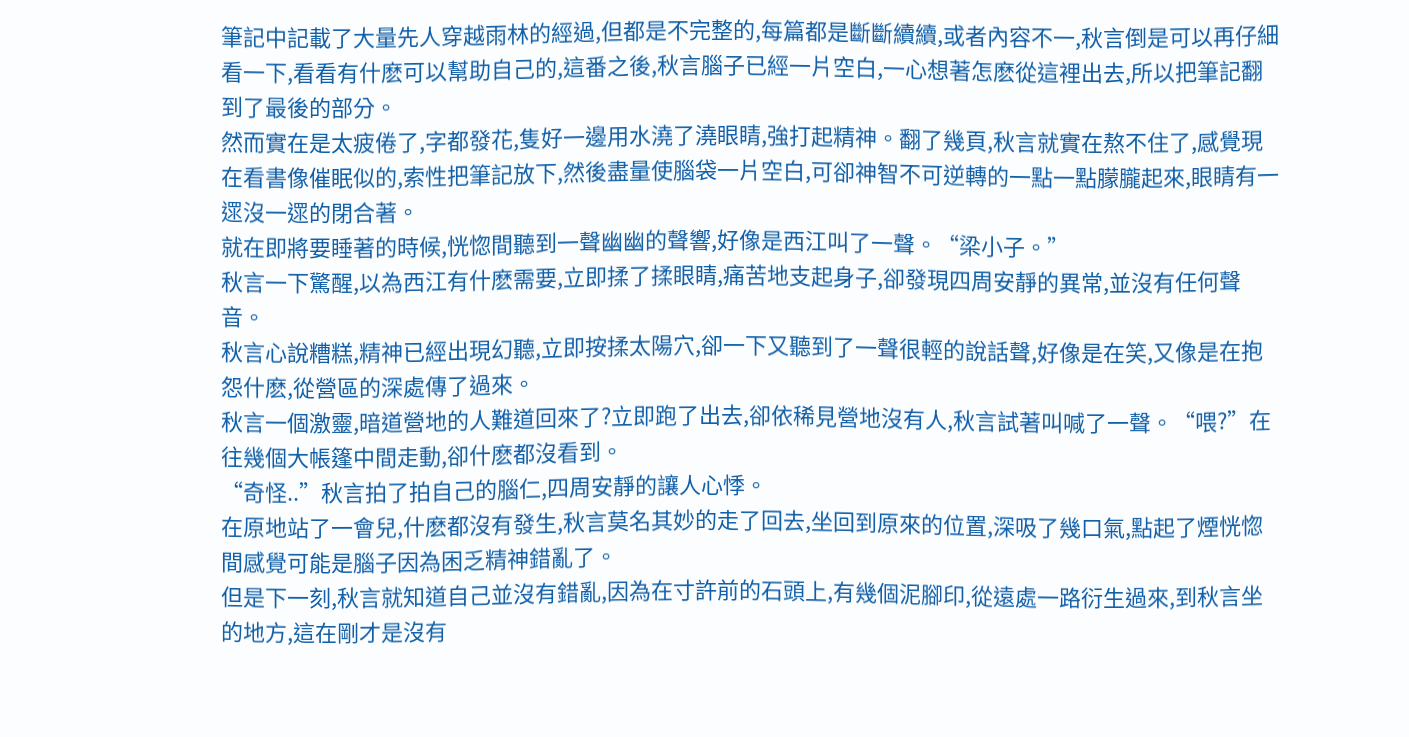筆記中記載了大量先人穿越雨林的經過,但都是不完整的,每篇都是斷斷續續,或者內容不一,秋言倒是可以再仔細看一下,看看有什麽可以幫助自己的,這番之後,秋言腦子已經一片空白,一心想著怎麽從這裡出去,所以把筆記翻到了最後的部分。
然而實在是太疲倦了,字都發花,隻好一邊用水澆了澆眼睛,強打起精神。翻了幾頁,秋言就實在熬不住了,感覺現在看書像催眠似的,索性把筆記放下,然後盡量使腦袋一片空白,可卻神智不可逆轉的一點一點朦朧起來,眼睛有一遝沒一遝的閉合著。
就在即將要睡著的時候,恍惚間聽到一聲幽幽的聲響,好像是西江叫了一聲。“梁小子。”
秋言一下驚醒,以為西江有什麽需要,立即揉了揉眼睛,痛苦地支起身子,卻發現四周安靜的異常,並沒有任何聲音。
秋言心說糟糕,精神已經出現幻聽,立即按揉太陽穴,卻一下又聽到了一聲很輕的說話聲,好像是在笑,又像是在抱怨什麽,從營區的深處傳了過來。
秋言一個激靈,暗道營地的人難道回來了?立即跑了出去,卻依稀見營地沒有人,秋言試著叫喊了一聲。“喂?”在往幾個大帳篷中間走動,卻什麽都沒看到。
“奇怪..”秋言拍了拍自己的腦仁,四周安靜的讓人心悸。
在原地站了一會兒,什麽都沒有發生,秋言莫名其妙的走了回去,坐回到原來的位置,深吸了幾口氣,點起了煙恍惚間感覺可能是腦子因為困乏精神錯亂了。
但是下一刻,秋言就知道自己並沒有錯亂,因為在寸許前的石頭上,有幾個泥腳印,從遠處一路衍生過來,到秋言坐的地方,這在剛才是沒有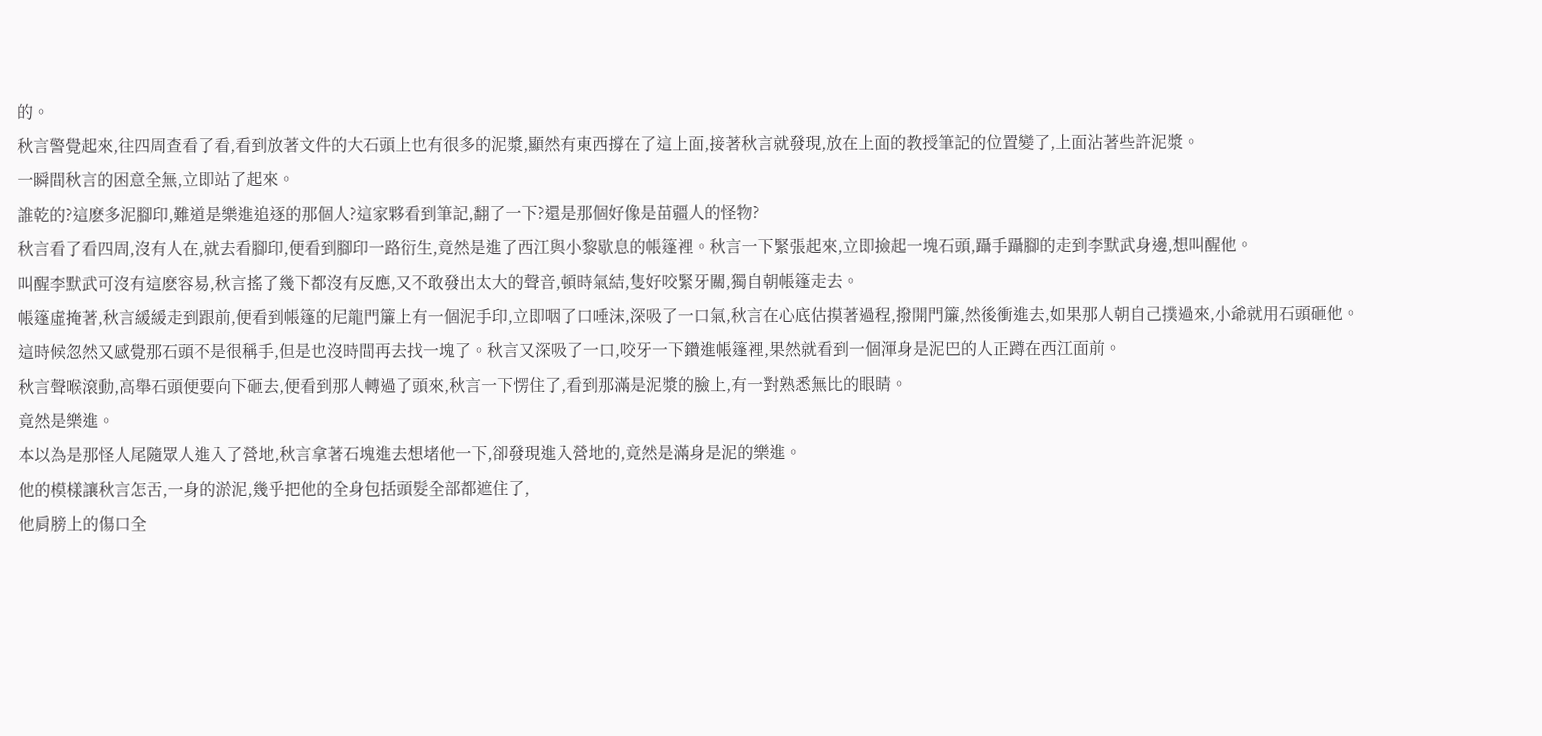的。
秋言警覺起來,往四周查看了看,看到放著文件的大石頭上也有很多的泥漿,顯然有東西撐在了這上面,接著秋言就發現,放在上面的教授筆記的位置變了,上面沾著些許泥漿。
一瞬間秋言的困意全無,立即站了起來。
誰乾的?這麽多泥腳印,難道是樂進追逐的那個人?這家夥看到筆記,翻了一下?還是那個好像是苗疆人的怪物?
秋言看了看四周,沒有人在,就去看腳印,便看到腳印一路衍生,竟然是進了西江與小黎歇息的帳篷裡。秋言一下緊張起來,立即撿起一塊石頭,躡手躡腳的走到李默武身邊,想叫醒他。
叫醒李默武可沒有這麽容易,秋言搖了幾下都沒有反應,又不敢發出太大的聲音,頓時氣結,隻好咬緊牙關,獨自朝帳篷走去。
帳篷虛掩著,秋言緩緩走到跟前,便看到帳篷的尼龍門簾上有一個泥手印,立即咽了口唾沫,深吸了一口氣,秋言在心底估摸著過程,撥開門簾,然後衝進去,如果那人朝自己撲過來,小爺就用石頭砸他。
這時候忽然又感覺那石頭不是很稱手,但是也沒時間再去找一塊了。秋言又深吸了一口,咬牙一下鑽進帳篷裡,果然就看到一個渾身是泥巴的人正蹲在西江面前。
秋言聲喉滾動,高舉石頭便要向下砸去,便看到那人轉過了頭來,秋言一下愣住了,看到那滿是泥漿的臉上,有一對熟悉無比的眼睛。
竟然是樂進。
本以為是那怪人尾隨眾人進入了營地,秋言拿著石塊進去想堵他一下,卻發現進入營地的,竟然是滿身是泥的樂進。
他的模樣讓秋言怎舌,一身的淤泥,幾乎把他的全身包括頭髮全部都遮住了,
他肩膀上的傷口全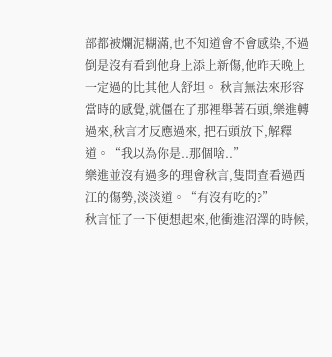部都被爛泥糊滿,也不知道會不會感染,不過倒是沒有看到他身上添上新傷,他昨天晚上一定過的比其他人舒坦。 秋言無法來形容當時的感覺,就僵在了那裡舉著石頭,樂進轉過來,秋言才反應過來, 把石頭放下,解釋道。“我以為你是..那個啥..”
樂進並沒有過多的理會秋言,隻問查看過西江的傷勢,淡淡道。“有沒有吃的?”
秋言怔了一下便想起來,他衝進沼澤的時候,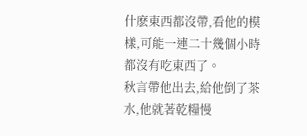什麽東西都沒帶,看他的模樣,可能一連二十幾個小時都沒有吃東西了。
秋言帶他出去,給他倒了茶水,他就著乾糧慢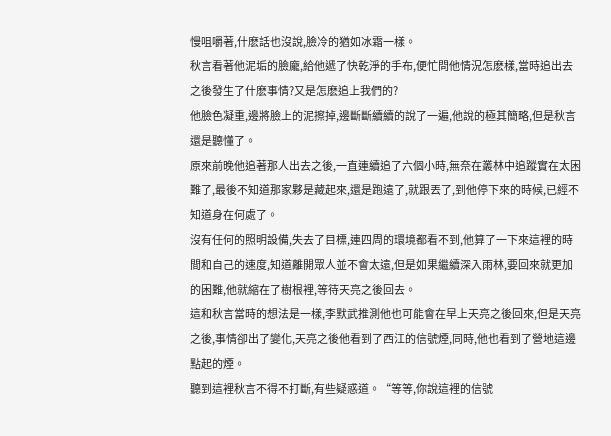慢咀嚼著,什麽話也沒說,臉冷的猶如冰霜一樣。
秋言看著他泥垢的臉龐,給他遞了快乾淨的手布,便忙問他情況怎麽樣,當時追出去之後發生了什麽事情?又是怎麽追上我們的?
他臉色凝重,邊將臉上的泥擦掉,邊斷斷續續的說了一遍,他說的極其簡略,但是秋言還是聽懂了。
原來前晚他追著那人出去之後,一直連續追了六個小時,無奈在叢林中追蹤實在太困難了,最後不知道那家夥是藏起來,還是跑遠了,就跟丟了,到他停下來的時候,已經不知道身在何處了。
沒有任何的照明設備,失去了目標,連四周的環境都看不到,他算了一下來這裡的時間和自己的速度,知道離開眾人並不會太遠,但是如果繼續深入雨林,要回來就更加的困難,他就縮在了樹根裡,等待天亮之後回去。
這和秋言當時的想法是一樣,李默武推測他也可能會在早上天亮之後回來,但是天亮之後,事情卻出了變化,天亮之後他看到了西江的信號煙,同時,他也看到了營地這邊點起的煙。
聽到這裡秋言不得不打斷,有些疑惑道。“等等,你說這裡的信號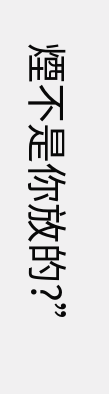煙不是你放的?”